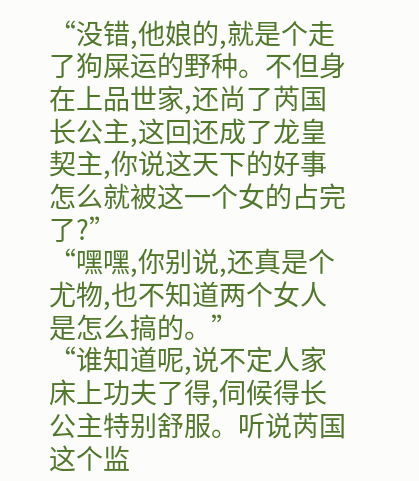“没错,他娘的,就是个走了狗屎运的野种。不但身在上品世家,还尚了芮国长公主,这回还成了龙皇契主,你说这天下的好事怎么就被这一个女的占完了?”
“嘿嘿,你别说,还真是个尤物,也不知道两个女人是怎么搞的。”
“谁知道呢,说不定人家床上功夫了得,伺候得长公主特别舒服。听说芮国这个监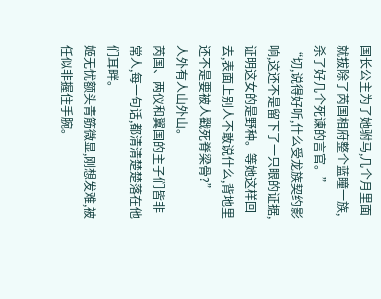国长公主为了她驸马,几个月里面就拔除了芮国相府整个蓝瞳一族,杀了好几个死谏的言官。”
“切,说得好听,什么受龙族契约影响,这还不是留下了一只眼的证据,证明这女的是野种。等她这样回去,表面上别人不敢说什么,背地里还不是要被人戳死脊梁骨?”
人外有人山外山。
芮国、两仪和翼国的主子们皆非常人,每一句话,都清清楚楚落在他们耳畔。
姬无忧额头青筋微显,刚想发难,被任似非握住手腕。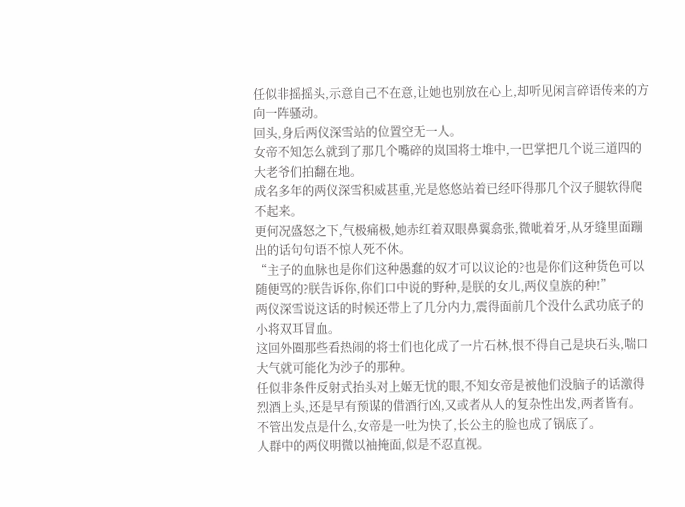任似非摇摇头,示意自己不在意,让她也别放在心上,却听见闲言碎语传来的方向一阵骚动。
回头,身后两仪深雪站的位置空无一人。
女帝不知怎么就到了那几个嘴碎的岚国将士堆中,一巴掌把几个说三道四的大老爷们拍翻在地。
成名多年的两仪深雪积威甚重,光是悠悠站着已经吓得那几个汉子腿软得爬不起来。
更何况盛怒之下,气极痛极,她赤红着双眼鼻翼翕张,微呲着牙,从牙缝里面蹦出的话句句语不惊人死不休。
“主子的血脉也是你们这种愚蠢的奴才可以议论的?也是你们这种货色可以随便骂的?朕告诉你,你们口中说的野种,是朕的女儿,两仪皇族的种!”
两仪深雪说这话的时候还带上了几分内力,震得面前几个没什么武功底子的小将双耳冒血。
这回外圈那些看热闹的将士们也化成了一片石林,恨不得自己是块石头,喘口大气就可能化为沙子的那种。
任似非条件反射式抬头对上姬无忧的眼,不知女帝是被他们没脑子的话激得烈酒上头,还是早有预谋的借酒行凶,又或者从人的复杂性出发,两者皆有。
不管出发点是什么,女帝是一吐为快了,长公主的脸也成了锅底了。
人群中的两仪明微以袖掩面,似是不忍直视。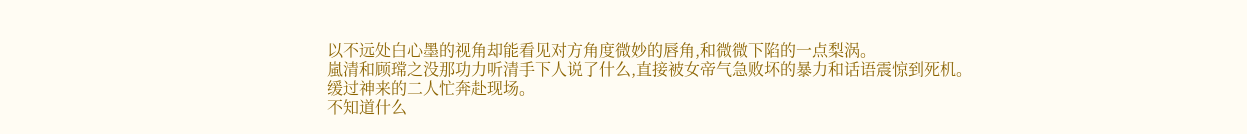以不远处白心墨的视角却能看见对方角度微妙的唇角,和微微下陷的一点梨涡。
嵐清和顾瑺之没那功力听清手下人说了什么,直接被女帝气急败坏的暴力和话语震惊到死机。
缓过神来的二人忙奔赴现场。
不知道什么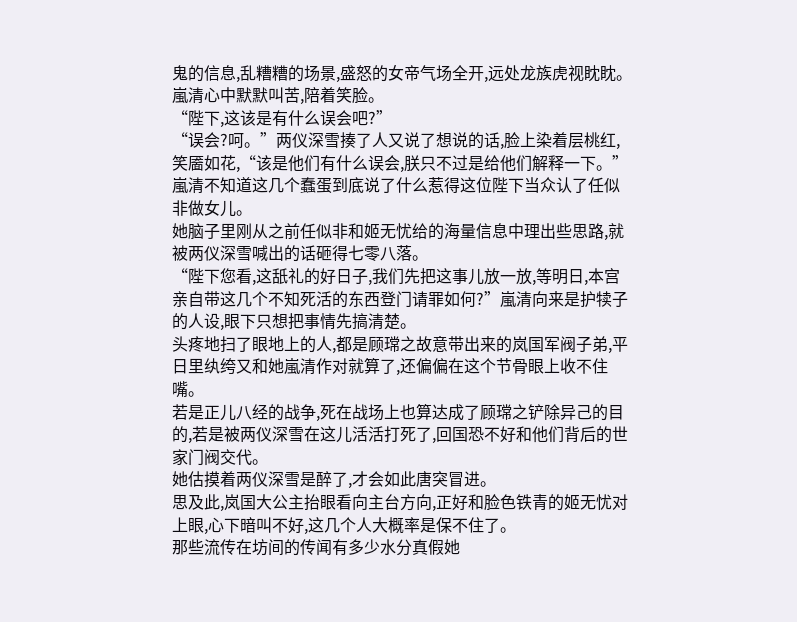鬼的信息,乱糟糟的场景,盛怒的女帝气场全开,远处龙族虎视眈眈。
嵐清心中默默叫苦,陪着笑脸。
“陛下,这该是有什么误会吧?”
“误会?呵。”两仪深雪揍了人又说了想说的话,脸上染着层桃红,笑靥如花,“该是他们有什么误会,朕只不过是给他们解释一下。”
嵐清不知道这几个蠢蛋到底说了什么惹得这位陛下当众认了任似非做女儿。
她脑子里刚从之前任似非和姬无忧给的海量信息中理出些思路,就被两仪深雪喊出的话砸得七零八落。
“陛下您看,这舐礼的好日子,我们先把这事儿放一放,等明日,本宫亲自带这几个不知死活的东西登门请罪如何?”嵐清向来是护犊子的人设,眼下只想把事情先搞清楚。
头疼地扫了眼地上的人,都是顾瑺之故意带出来的岚国军阀子弟,平日里纨绔又和她嵐清作对就算了,还偏偏在这个节骨眼上收不住嘴。
若是正儿八经的战争,死在战场上也算达成了顾瑺之铲除异己的目的,若是被两仪深雪在这儿活活打死了,回国恐不好和他们背后的世家门阀交代。
她估摸着两仪深雪是醉了,才会如此唐突冒进。
思及此,岚国大公主抬眼看向主台方向,正好和脸色铁青的姬无忧对上眼,心下暗叫不好,这几个人大概率是保不住了。
那些流传在坊间的传闻有多少水分真假她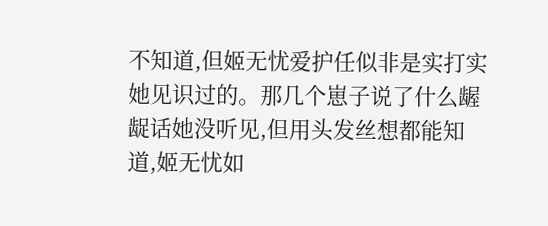不知道,但姬无忧爱护任似非是实打实她见识过的。那几个崽子说了什么龌龊话她没听见,但用头发丝想都能知道,姬无忧如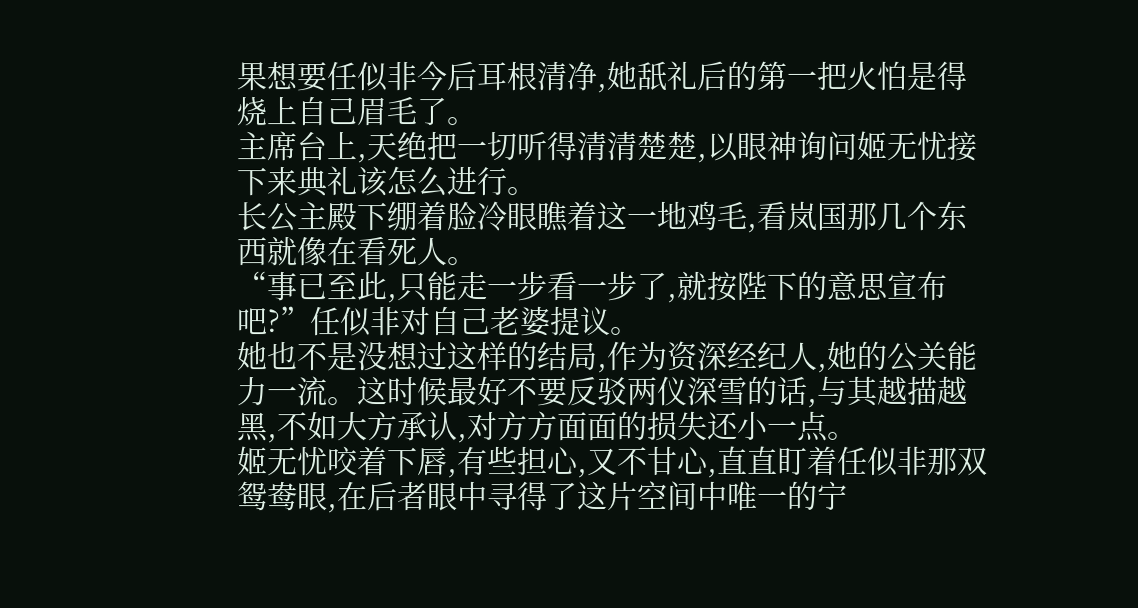果想要任似非今后耳根清净,她舐礼后的第一把火怕是得烧上自己眉毛了。
主席台上,天绝把一切听得清清楚楚,以眼神询问姬无忧接下来典礼该怎么进行。
长公主殿下绷着脸冷眼瞧着这一地鸡毛,看岚国那几个东西就像在看死人。
“事已至此,只能走一步看一步了,就按陛下的意思宣布吧?”任似非对自己老婆提议。
她也不是没想过这样的结局,作为资深经纪人,她的公关能力一流。这时候最好不要反驳两仪深雪的话,与其越描越黑,不如大方承认,对方方面面的损失还小一点。
姬无忧咬着下唇,有些担心,又不甘心,直直盯着任似非那双鸳鸯眼,在后者眼中寻得了这片空间中唯一的宁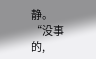静。
“没事的,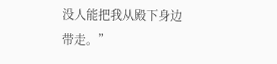没人能把我从殿下身边带走。”